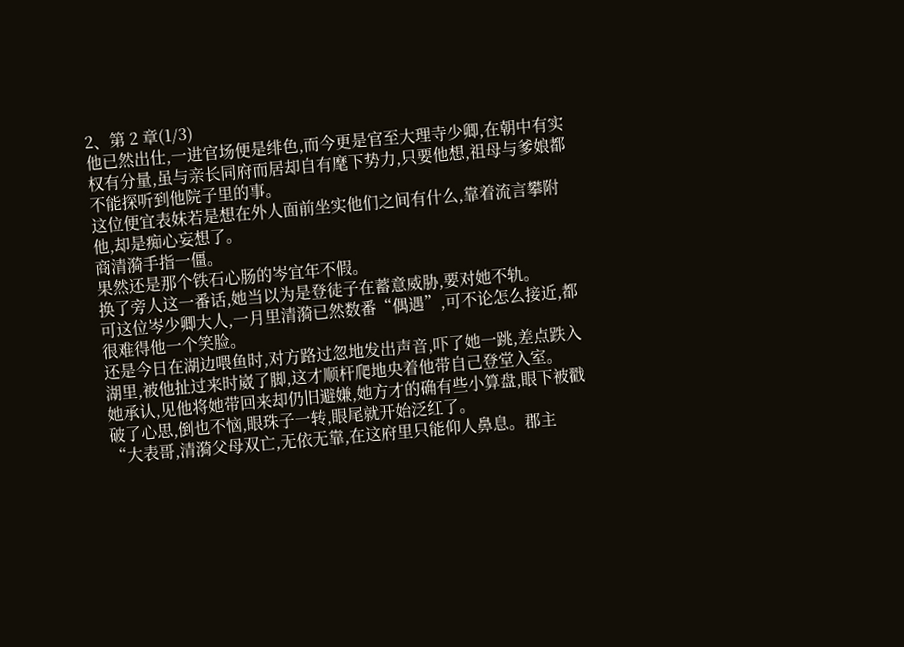2、第 2 章(1/3)
他已然出仕,一进官场便是绯色,而今更是官至大理寺少卿,在朝中有实权有分量,虽与亲长同府而居却自有麾下势力,只要他想,祖母与爹娘都不能探听到他院子里的事。
这位便宜表妹若是想在外人面前坐实他们之间有什么,靠着流言攀附他,却是痴心妄想了。
商清漪手指一僵。
果然还是那个铁石心肠的岑宜年不假。
换了旁人这一番话,她当以为是登徒子在蓄意威胁,要对她不轨。
可这位岑少卿大人,一月里清漪已然数番“偶遇”,可不论怎么接近,都很难得他一个笑脸。
还是今日在湖边喂鱼时,对方路过忽地发出声音,吓了她一跳,差点跌入湖里,被他扯过来时崴了脚,这才顺杆爬地央着他带自己登堂入室。
她承认,见他将她带回来却仍旧避嫌,她方才的确有些小算盘,眼下被戳破了心思,倒也不恼,眼珠子一转,眼尾就开始泛红了。
“大表哥,清漪父母双亡,无依无靠,在这府里只能仰人鼻息。郡主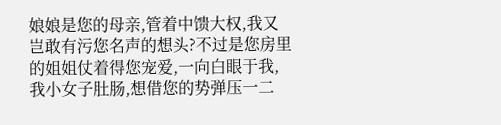娘娘是您的母亲,管着中馈大权,我又岂敢有污您名声的想头?不过是您房里的姐姐仗着得您宠爱,一向白眼于我,我小女子肚肠,想借您的势弹压一二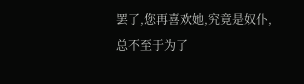罢了,您再喜欢她,究竟是奴仆,总不至于为了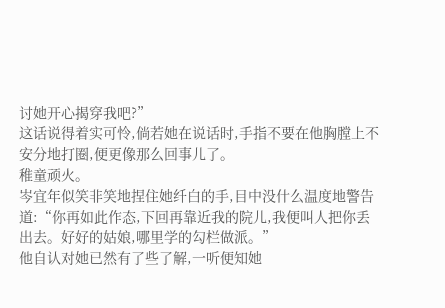讨她开心揭穿我吧?”
这话说得着实可怜,倘若她在说话时,手指不要在他胸膛上不安分地打圈,便更像那么回事儿了。
稚童顽火。
岑宜年似笑非笑地捏住她纤白的手,目中没什么温度地警告道:“你再如此作态,下回再靠近我的院儿,我便叫人把你丢出去。好好的姑娘,哪里学的勾栏做派。”
他自认对她已然有了些了解,一听便知她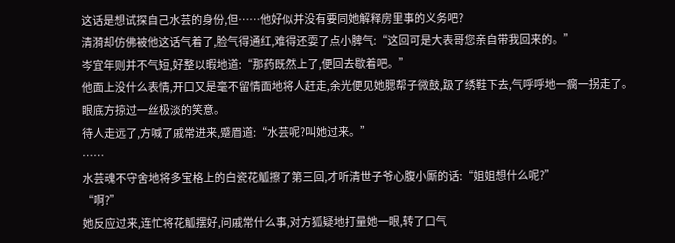这话是想试探自己水芸的身份,但……他好似并没有要同她解释房里事的义务吧?
清漪却仿佛被他这话气着了,脸气得通红,难得还耍了点小脾气:“这回可是大表哥您亲自带我回来的。”
岑宜年则并不气短,好整以暇地道:“那药既然上了,便回去歇着吧。”
他面上没什么表情,开口又是毫不留情面地将人赶走,余光便见她腮帮子微鼓,趿了绣鞋下去,气呼呼地一瘸一拐走了。
眼底方掠过一丝极淡的笑意。
待人走远了,方喊了戚常进来,蹙眉道:“水芸呢?叫她过来。”
……
水芸魂不守舍地将多宝格上的白瓷花觚擦了第三回,才听清世子爷心腹小厮的话:“姐姐想什么呢?”
“啊?”
她反应过来,连忙将花觚摆好,问戚常什么事,对方狐疑地打量她一眼,转了口气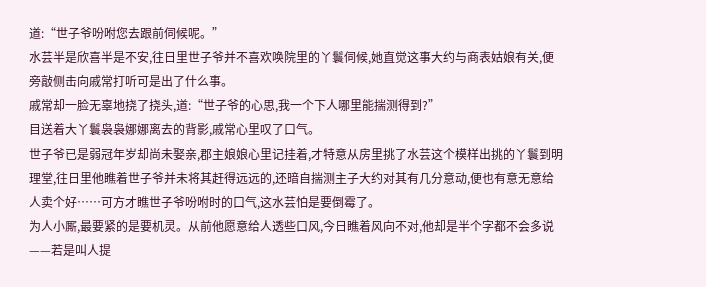道:“世子爷吩咐您去跟前伺候呢。”
水芸半是欣喜半是不安,往日里世子爷并不喜欢唤院里的丫鬟伺候,她直觉这事大约与商表姑娘有关,便旁敲侧击向戚常打听可是出了什么事。
戚常却一脸无辜地挠了挠头,道:“世子爷的心思,我一个下人哪里能揣测得到?”
目送着大丫鬟袅袅娜娜离去的背影,戚常心里叹了口气。
世子爷已是弱冠年岁却尚未娶亲,郡主娘娘心里记挂着,才特意从房里挑了水芸这个模样出挑的丫鬟到明理堂,往日里他瞧着世子爷并未将其赶得远远的,还暗自揣测主子大约对其有几分意动,便也有意无意给人卖个好……可方才瞧世子爷吩咐时的口气,这水芸怕是要倒霉了。
为人小厮,最要紧的是要机灵。从前他愿意给人透些口风,今日瞧着风向不对,他却是半个字都不会多说——若是叫人提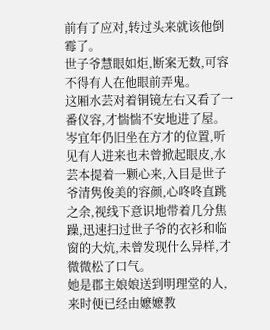前有了应对,转过头来就该他倒霉了。
世子爷慧眼如炬,断案无数,可容不得有人在他眼前弄鬼。
这厢水芸对着铜镜左右又看了一番仪容,才惴惴不安地进了屋。
岑宜年仍旧坐在方才的位置,听见有人进来也未曾掀起眼皮,水芸本提着一颗心来,入目是世子爷清隽俊美的容颜,心咚咚直跳之余,视线下意识地带着几分焦躁,迅速扫过世子爷的衣衫和临窗的大炕,未曾发现什么异样,才微微松了口气。
她是郡主娘娘送到明理堂的人,来时便已经由嬷嬷教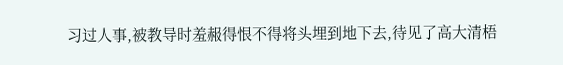习过人事,被教导时羞赧得恨不得将头埋到地下去,待见了高大清梧